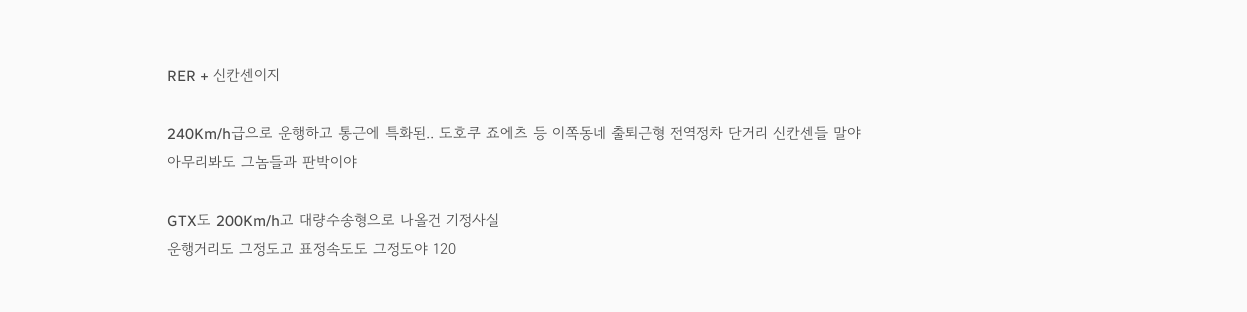RER + 신칸센이지

240Km/h급으로 운행하고 통근에 특화된.. 도호쿠 죠에츠 등 이쪽동네 출퇴근형 전역정차 단거리 신칸센들 말야
아무리봐도 그놈들과 판박이야

GTX도 200Km/h고 대량수송형으로 나올건 기정사실
운행거리도 그정도고 표정속도도 그정도야 120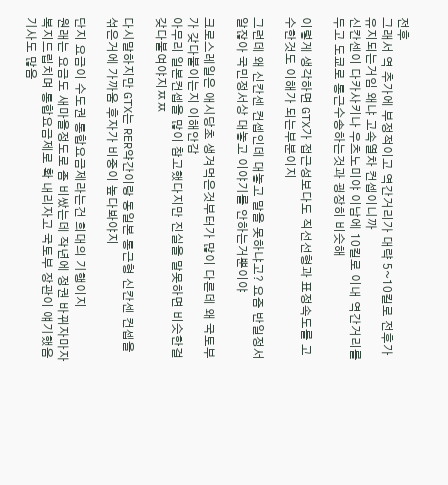전후
그래서 역 추가에 부정적이고 역간거리가 대략 5~10킬로 전후가 유지되는거임 왜냐 고속열차 컨셉이니까
신칸센이 다카사키나 우츠노미야 이남에 10킬로 이내 역간거리를 두고 도쿄로 통근수송하는것과 굉장히 비슷해

이렇게 생각하면 GTX가 접근성보다도 직선선형과 표정속도를 고수한것도 이해가 되는부분이지

그런데 왜 신칸센 컨셉인데 대놓고 말을 못하냐고? 요즘 반일정서 알잖아 국민정서상 대놓고 이야기를 안하는거뿐이야

크로스레일은 애시당초 생겨먹은것부터가 많이 다른데 왜 국토부가 갖다붙이는지 이해안감
아무리 일본컨셉을 많이 참고했다지만 진실을 말못하면 비슷한걸 갖다붙여야지ㅉㅉ

다시말하지만 GTX는 RER약간이랑 동일본 통근형 신칸센 컨셉을 섞은거에 가까움 후자가 비중이 높다봐야지

단지 요금이 수도권 통합요금제라는건 희대의 기행이지
원래는 요금도 새마을정도로 좀 비쌌는데 작년에 정권 바뀌자마자 복지드립치며 통합요금제로 확 내리자고 국토부 장관이 얘기했음 기사도 많음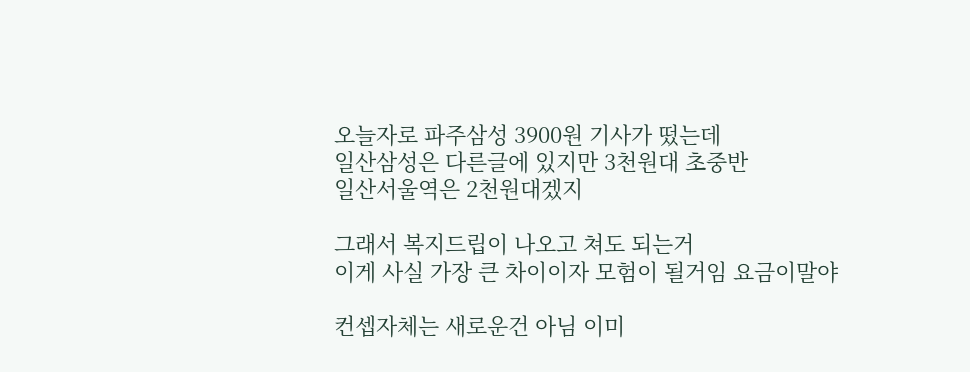오늘자로 파주삼성 3900원 기사가 떴는데
일산삼성은 다른글에 있지만 3천원대 초중반
일산서울역은 2천원대겠지

그래서 복지드립이 나오고 쳐도 되는거
이게 사실 가장 큰 차이이자 모험이 될거임 요금이말야

컨셉자체는 새로운건 아님 이미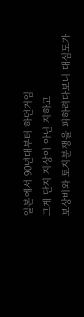일본에서 90년대부터 하던거임
그게 단지 지상이 아닌 지하고
보상비와 토지분쟁을 피하려다보니 대심도가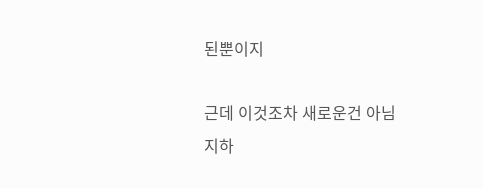된뿐이지

근데 이것조차 새로운건 아님
지하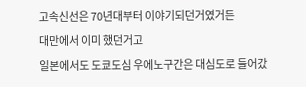고속신선은 70년대부터 이야기되던거였거든
대만에서 이미 했던거고
일본에서도 도쿄도심 우에노구간은 대심도로 들어갔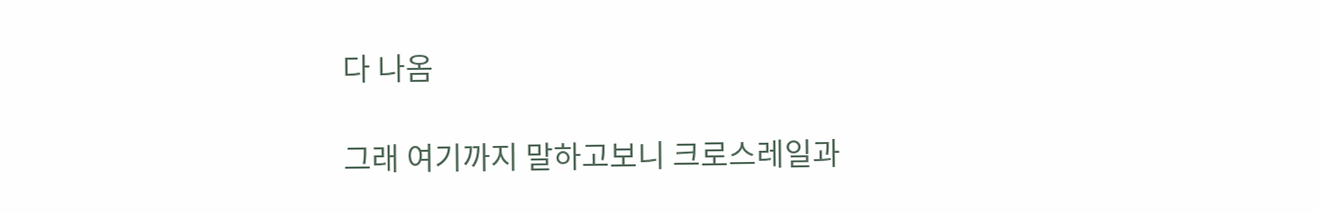다 나옴

그래 여기까지 말하고보니 크로스레일과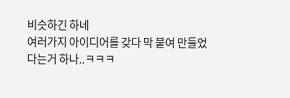비슷하긴 하네
여러가지 아이디어를 갖다 막 붙여 만들었다는거 하나..ㅋㅋㅋ